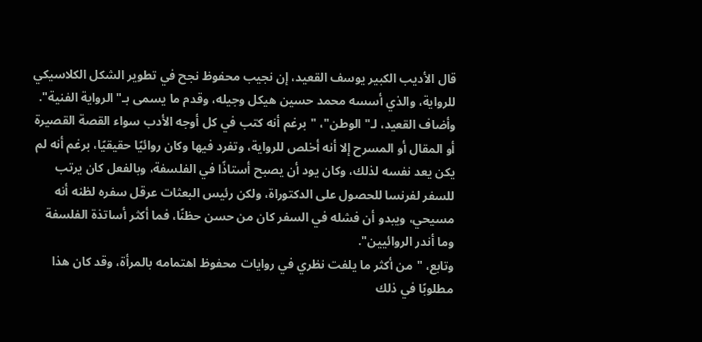قال الأديب الكبير يوسف القعيد، إن نجيب محفوظ نجح في تطوير الشكل الكلاسيكي للرواية، والذي أسسه محمد حسين هيكل وجيله، وقدم ما يسمى بـ"الرواية الفنية".
وأضاف القعيد، لـ"الوطن"، "برغم أنه كتب في كل أوجه الأدب سواء القصة القصيرة أو المقال أو المسرح إلا أنه أخلص للرواية، وتفرد فيها وكان روائيًا حقيقيًا، برغم أنه لم يكن يعد نفسه لذلك، وكان يود أن يصبح أستاذًا في الفلسفة، وبالفعل كان يرتب للسفر لفرنسا للحصول على الدكتوراة، ولكن رئيس البعثات عرقل سفره لظنه أنه مسيحي، ويبدو أن فشله في السفر كان من حسن حظنًا، فما أكثر أساتذة الفلسفة وما أندر الروائيين".
وتابع، "من أكثر ما يلفت نظري في روايات محفوظ اهتمامه بالمرأة، وقد كان هذا مطلوبًا في ذلك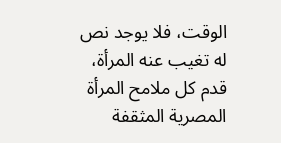الوقت، فلا يوجد نص له تغيب عنه المرأة، قدم كل ملامح المرأة المصرية المثقفة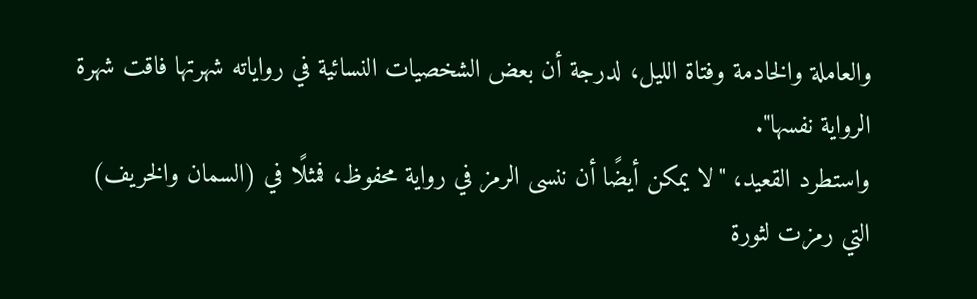والعاملة والخادمة وفتاة الليل، لدرجة أن بعض الشخصيات النسائية في رواياته شهرتها فاقت شهرة الرواية نفسها".
واستطرد القعيد، "لا يمكن أيضًا أن ننسى الرمز في رواية محفوظ، فمثلًا في (السمان والخريف) التي رمزت لثورة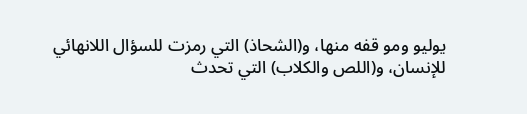يوليو ومو قفه منها، و(الشحاذ) التي رمزت للسؤال اللانهائي للإنسان، و(اللص والكلاب) التي تحدث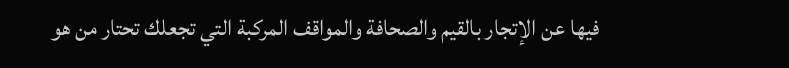فيها عن الإتجار بالقيم والصحافة والمواقف المركبة التي تجعلك تحتار من هو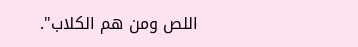اللص ومن هم الكلاب".